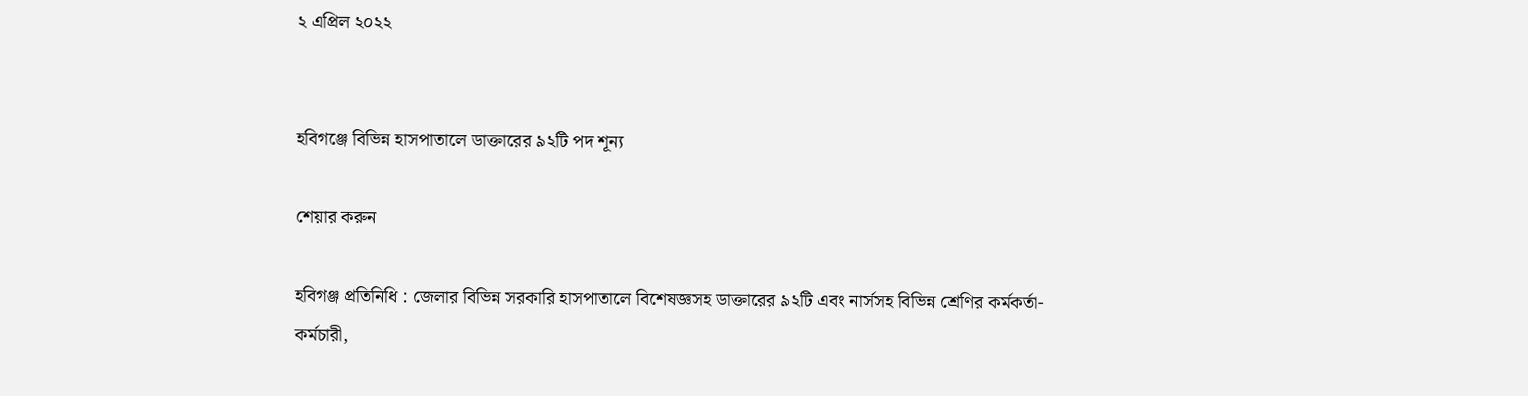২ এপ্রিল ২০২২


হবিগঞ্জে বিভিন্ন হাসপাতালে ডাক্তারের ৯২টি পদ শূন্য

শেয়ার করুন

হবিগঞ্জ প্রতিনিধি : জেলার বিভিন্ন সরকারি হাসপাতালে বিশেষজ্ঞসহ ডাক্তারের ৯২টি এবং নার্সসহ বিভিন্ন শ্রেণির কর্মকর্তা-কর্মচারী,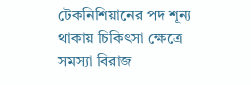টেকনিশিয়ানের পদ শূন্য থাকায় চিকিৎসা ক্ষেত্রে সমস্যা বিরাজ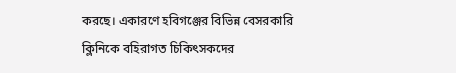করছে। একারণে হবিগঞ্জের বিভিন্ন বেসরকারি ক্লিনিকে বহিরাগত চিকিৎসকদের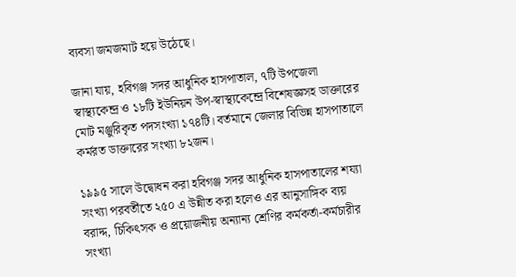ব্যবসা জমজমাট হয়ে উঠেছে।

জানা যায়, হবিগঞ্জ সদর আধুনিক হাসপাতাল, ৭টি উপজেলা স্বাস্থ্যকেন্দ্র ও ১৮টি ইউনিয়ন উপ-স্বাস্থ্যকেন্দ্রে বিশেষজ্ঞসহ ডাক্তারের মোট মঞ্জুরিকৃত পদসংখ্যা ১৭৪টি। বর্তমানে জেলার বিভিন্ন হাসপাতালে কর্মরত ডাক্তারের সংখ্যা ৮২জন।

১৯৯৫ সালে উদ্বোধন করা হবিগঞ্জ সদর আধুনিক হাসপাতালের শয্যা সংখ্যা পরবর্তীতে ২৫০ এ উন্নীত করা হলেও এর আনুসাঙ্গিক ব্যয় বরাদ্দ, চিকিৎসক ও প্রয়োজনীয় অন্যান্য শ্রেণির কর্মকর্তা-কর্মচারীর সংখ্যা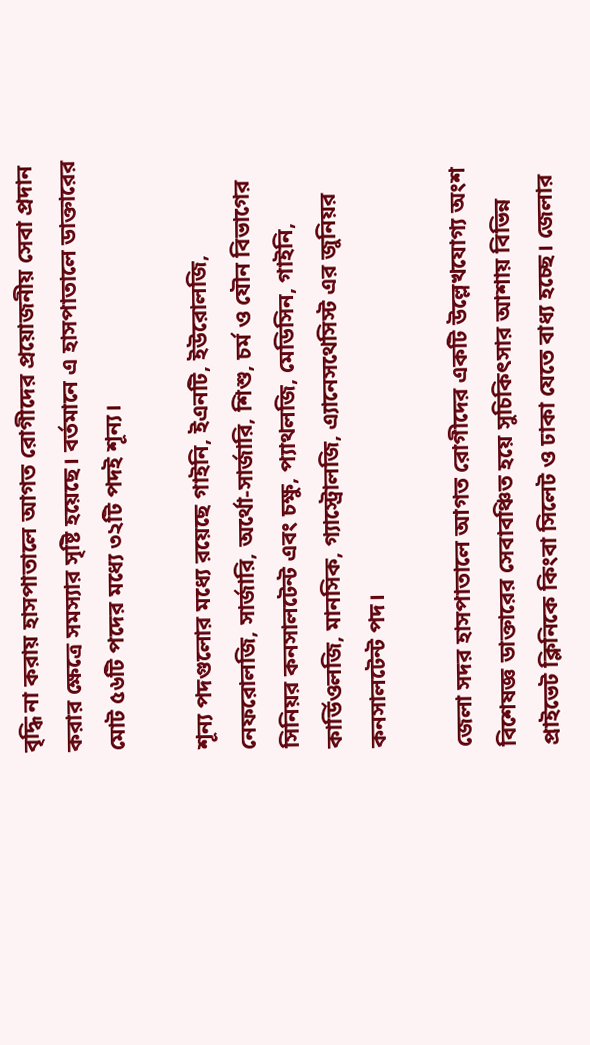বৃদ্ধি না করায় হাসপাতালে আগত রোগীদের প্রয়োজনীয় সেবা প্রদান করার ক্ষেত্রে সমস্যার সৃষ্টি হয়েছে। বর্তমানে এ হাসপাতালে ডাক্তারের মোট ৫৬টি পদের মধ্যে ৩২টি পদই শূন্য।

শূন্য পদগুলোর মধ্যে রয়েছে গাইনি, ইএনটি, ইউরোলজি, নেফরোলজি, সার্জারি, অর্থো-সার্জারি, শিশু, চর্ম ও যৌন বিভাগের সিনিয়র কনসালটেন্ট এবং চক্ষু, প্যাথলজি, মেডিসিন, গাইনি, কার্ডিওলজি, মানসিক, গ্যাস্ট্রোলজি, এ্যানেসথেসিস্ট এর জুনিয়র কনসালটেন্ট পদ।

জেলা সদর হাসপাতালে আগত রোগীদের একটি উল্লেখযোগ্য অংশ বিশেষজ্ঞ ডাক্তারের সেবাবঞ্চিত হয়ে সুচিকিৎসার আশায় বিভিন্ন প্রাইভেট ক্লিনিকে কিংবা সিলেট ও ঢাকা যেতে বাধ্য হচ্ছে। জেলার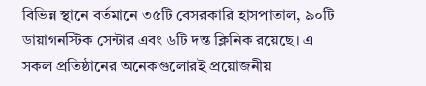বিভিন্ন স্থানে বর্তমানে ৩৫টি বেসরকারি হাসপাতাল, ৯০টি ডায়াগনস্টিক সেন্টার এবং ৬টি দন্ত ক্লিনিক রয়েছে। এ সকল প্রতিষ্ঠানের অনেকগুলোরই প্রয়োজনীয়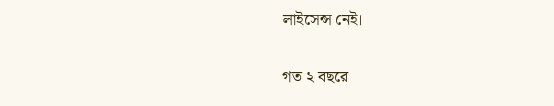লাইসেন্স নেই।

গত ২ বছরে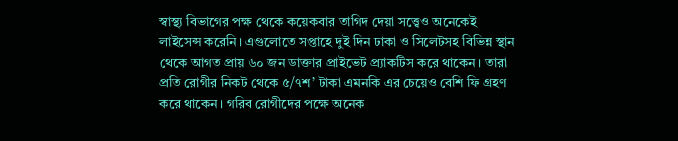স্বাস্থ্য বিভাগের পক্ষ থেকে কয়েকবার তাগিদ দেয়া সত্ত্বেও অনেকেই লাইসেন্স করেনি। এগুলোতে সপ্তাহে দুই দিন ঢাকা ও সিলেটসহ বিভিন্ন স্থান থেকে আগত প্রায় ৬০ জন ডাক্তার প্রাইভেট প্র্যাকটিস করে থাকেন। তারা প্রতি রোগীর নিকট থেকে ৫/৭শ’ টাকা এমনকি এর চেয়েও বেশি ফি গ্রহণ করে থাকেন। গরিব রোগীদের পক্ষে অনেক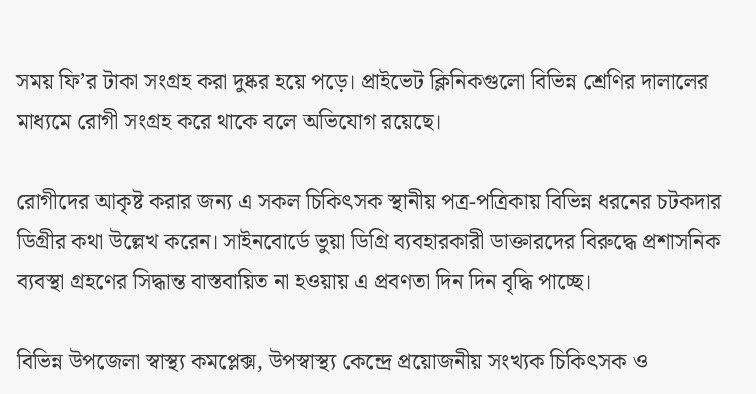সময় ফি’র টাকা সংগ্রহ করা দুষ্কর হয়ে পড়ে। প্রাইভেট ক্লিনিকগুলো বিভিন্ন শ্রেণির দালালের মাধ্যমে রোগী সংগ্রহ করে থাকে বলে অভিযোগ রয়েছে।

রোগীদের আকৃষ্ট করার জন্য এ সকল চিকিৎসক স্থানীয় পত্র-পত্রিকায় বিভিন্ন ধরনের চটকদার ডিগ্রীর কথা উল্লেখ করেন। সাইনবোর্ডে ভুয়া ডিগ্রি ব্যবহারকারী ডাক্তারদের বিরুদ্ধে প্রশাসনিক ব্যবস্থা গ্রহণের সিদ্ধান্ত বাস্তবায়িত না হওয়ায় এ প্রবণতা দিন দিন বৃদ্ধি পাচ্ছে।

বিভিন্ন উপজেলা স্বাস্থ্য কমপ্লেক্স, উপস্বাস্থ্য কেন্দ্রে প্রয়োজনীয় সংখ্যক চিকিৎসক ও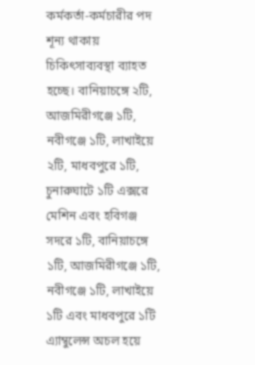কর্মকর্তা-কর্মচারীর পদ শূন্য থাকায় চিকিৎসাব্যবস্থা ব্যাহত হচ্ছে। বানিয়াচঙ্গে ২টি, আজমিরীগঞ্জে ১টি, নবীগঞ্জে ১টি, লাখাইয়ে ২টি, মাধবপুরে ১টি, চুনারুঘাটে ১টি এক্সরে মেশিন এবং হবিগঞ্জ সদরে ১টি, বানিয়াচঙ্গে ১টি, আজমিরীগঞ্জে ১টি, নবীগঞ্জে ১টি, লাখাইয়ে ১টি এবং মাধবপুরে ১টি এ্যাম্বুলেন্স অচল হয়ে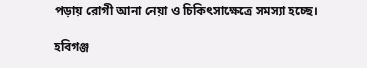পড়ায় রোগী আনা নেয়া ও চিকিৎসাক্ষেত্রে সমস্যা হচ্ছে।

হবিগঞ্জ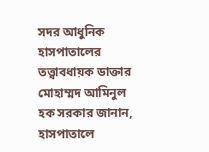সদর আধুনিক হাসপাতালের তত্ত্বাবধায়ক ডাক্তার মোহাম্মদ আমিনুল হক সরকার জানান, হাসপাতালে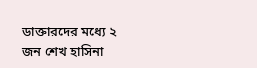ডাক্তারদের মধ্যে ২ জন শেখ হাসিনা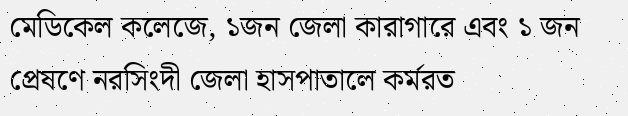মেডিকেল কলেজে, ১জন জেলা কারাগারে এবং ১ জন প্রেষণে নরসিংদী জেলা হাসপাতালে কর্মরত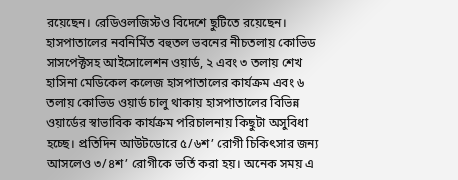রয়েছেন। রেডিওলজিস্টও বিদেশে ছুটিতে রয়েছেন। হাসপাতালের নবনির্মিত বহুতল ভবনের নীচতলায় কোভিড সাসপেক্টসহ আইসোলেশন ওয়ার্ড, ২ এবং ৩ তলায় শেখ হাসিনা মেডিকেল কলেজ হাসপাতালের কার্যক্রম এবং ৬ তলায় কোভিড ওয়ার্ড চালু থাকায় হাসপাতালের বিভিন্ন ওয়ার্ডের স্বাভাবিক কার্যক্রম পরিচালনায় কিছুটা অসুবিধা হচ্ছে। প্রতিদিন আউটডোরে ৫/৬শ’ রোগী চিকিৎসার জন্য আসলেও ৩/৪শ’ রোগীকে ভর্তি করা হয়। অনেক সময় এ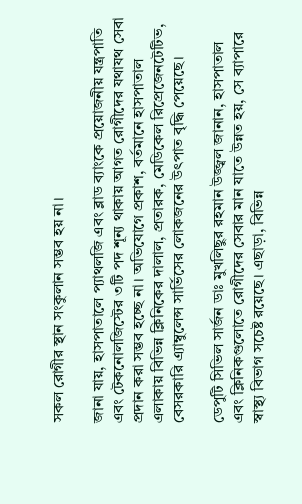সকল রোগীর স্থান সংকুলান সম্ভব হয় না।

জানা যায়, হাসপাতালে প্যাথলজি এবং ব্লাড ব্যাংকে প্রয়োজনীয় যন্ত্রপাতি এবং টেকনোলজিস্টের ৩টি পদ শূন্য থাকায় আগত রোগীদের যথাযথ সেবা প্রদান করা সম্ভব হচ্ছে না। অভিযোগে প্রকাশ, বর্তমানে হাসপাতাল এলাকায় বিভিন্ন ক্লিনিকের দালাল, প্রতারক, মেডিকেল রিপ্রেজেনটেটিভ, বেসরকারি এ্যাম্বুলেন্স সার্ভিসের লোকজনের উৎপাত বৃদ্ধি পেয়েছে।

ডেপুটি সিভিল সার্জন ডাঃ মুখলিছুর রহমান উজ্জ্বল জানান, হাসপাতাল এবং ক্লিনিকগুলোতে রোগীদের সেবার মান যাতে উন্নত হয়, সে ব্যাপারে স্বাস্থ্য বিভাগ সচেষ্ট রয়েছে। এছাড়া, বিভিন্ন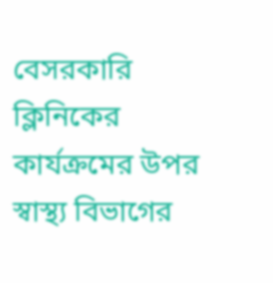বেসরকারি ক্লিনিকের কার্যক্রমের উপর স্বাস্থ্য বিভাগের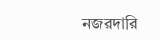নজরদারি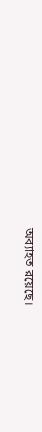অব্যাহত রয়েছে।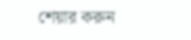শেয়ার করুন